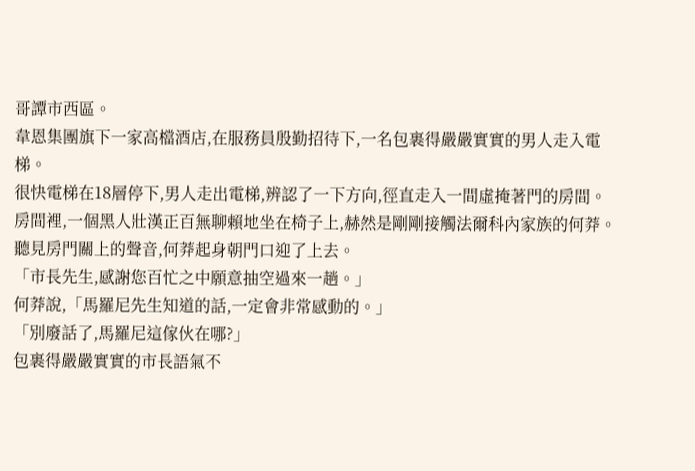哥譚市西區。
韋恩集團旗下一家高檔酒店,在服務員殷勤招待下,一名包裹得嚴嚴實實的男人走入電梯。
很快電梯在18層停下,男人走出電梯,辨認了一下方向,徑直走入一間虛掩著門的房間。
房間裡,一個黑人壯漢正百無聊賴地坐在椅子上,赫然是剛剛接觸法爾科內家族的何莽。
聽見房門關上的聲音,何莽起身朝門口迎了上去。
「市長先生,感謝您百忙之中願意抽空過來一趟。」
何莽說,「馬羅尼先生知道的話,一定會非常感動的。」
「別廢話了,馬羅尼這傢伙在哪?」
包裹得嚴嚴實實的市長語氣不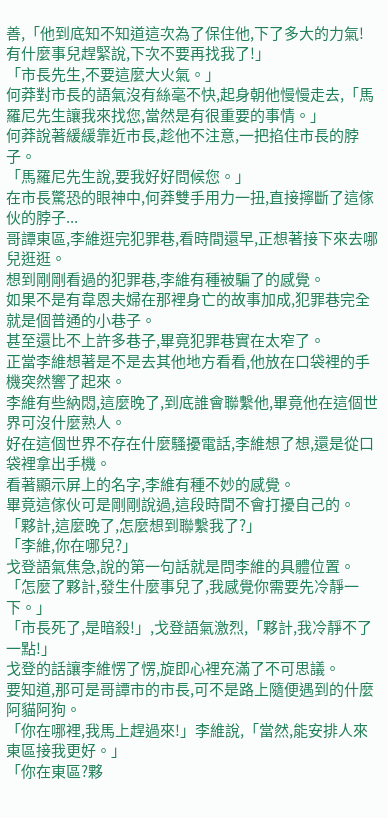善,「他到底知不知道這次為了保住他,下了多大的力氣!
有什麼事兒趕緊說,下次不要再找我了!」
「市長先生,不要這麼大火氣。」
何莽對市長的語氣沒有絲毫不快,起身朝他慢慢走去,「馬羅尼先生讓我來找您,當然是有很重要的事情。」
何莽說著緩緩靠近市長,趁他不注意,一把掐住市長的脖子。
「馬羅尼先生說,要我好好問候您。」
在市長驚恐的眼神中,何莽雙手用力一扭,直接擰斷了這傢伙的脖子...
哥譚東區,李維逛完犯罪巷,看時間還早,正想著接下來去哪兒逛逛。
想到剛剛看過的犯罪巷,李維有種被騙了的感覺。
如果不是有韋恩夫婦在那裡身亡的故事加成,犯罪巷完全就是個普通的小巷子。
甚至還比不上許多巷子,畢竟犯罪巷實在太窄了。
正當李維想著是不是去其他地方看看,他放在口袋裡的手機突然響了起來。
李維有些納悶,這麼晚了,到底誰會聯繫他,畢竟他在這個世界可沒什麼熟人。
好在這個世界不存在什麼騷擾電話,李維想了想,還是從口袋裡拿出手機。
看著顯示屏上的名字,李維有種不妙的感覺。
畢竟這傢伙可是剛剛說過,這段時間不會打擾自己的。
「夥計,這麼晚了,怎麼想到聯繫我了?」
「李維,你在哪兒?」
戈登語氣焦急,說的第一句話就是問李維的具體位置。
「怎麼了夥計,發生什麼事兒了,我感覺你需要先冷靜一下。」
「市長死了,是暗殺!」,戈登語氣激烈,「夥計,我冷靜不了一點!」
戈登的話讓李維愣了愣,旋即心裡充滿了不可思議。
要知道,那可是哥譚市的市長,可不是路上隨便遇到的什麼阿貓阿狗。
「你在哪裡,我馬上趕過來!」李維說,「當然,能安排人來東區接我更好。」
「你在東區?夥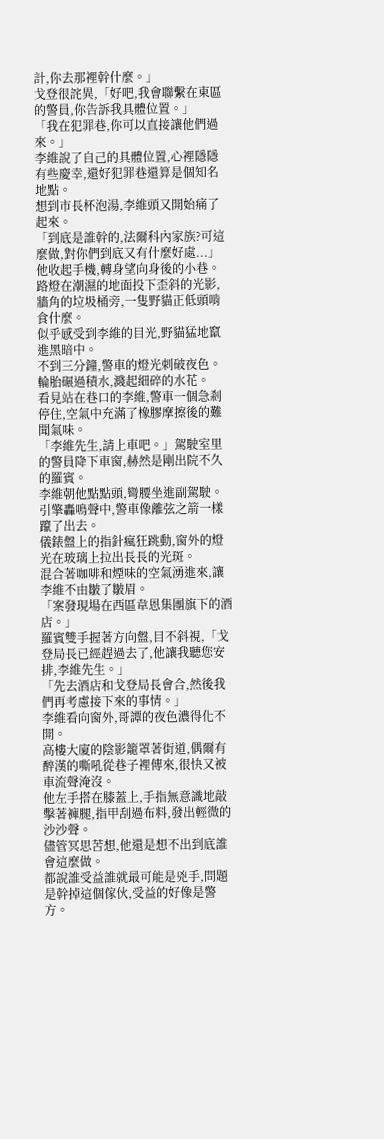計,你去那裡幹什麼。」
戈登很詫異,「好吧,我會聯繫在東區的警員,你告訴我具體位置。」
「我在犯罪巷,你可以直接讓他們過來。」
李維說了自己的具體位置,心裡隱隱有些慶幸,還好犯罪巷還算是個知名地點。
想到市長杯泡湯,李維頭又開始痛了起來。
「到底是誰幹的,法爾科內家族?可這麼做,對你們到底又有什麼好處...」
他收起手機,轉身望向身後的小巷。
路燈在潮濕的地面投下歪斜的光影,牆角的垃圾桶旁,一隻野貓正低頭啃食什麼。
似乎感受到李維的目光,野貓猛地竄進黑暗中。
不到三分鐘,警車的燈光刺破夜色。
輪胎碾過積水,濺起細碎的水花。
看見站在巷口的李維,警車一個急剎停住,空氣中充滿了橡膠摩擦後的難聞氣味。
「李維先生,請上車吧。」駕駛室里的警員降下車窗,赫然是剛出院不久的羅賓。
李維朝他點點頭,彎腰坐進副駕駛。
引擎轟鳴聲中,警車像離弦之箭一樣躥了出去。
儀錶盤上的指針瘋狂跳動,窗外的燈光在玻璃上拉出長長的光斑。
混合著咖啡和煙味的空氣湧進來,讓李維不由皺了皺眉。
「案發現場在西區韋恩集團旗下的酒店。」
羅賓雙手握著方向盤,目不斜視,「戈登局長已經趕過去了,他讓我聽您安排,李維先生。」
「先去酒店和戈登局長會合,然後我們再考慮接下來的事情。」
李維看向窗外,哥譚的夜色濃得化不開。
高樓大廈的陰影籠罩著街道,偶爾有醉漢的嘶吼從巷子裡傳來,很快又被車流聲淹沒。
他左手搭在膝蓋上,手指無意識地敲擊著褲腿,指甲刮過布料,發出輕微的沙沙聲。
儘管冥思苦想,他還是想不出到底誰會這麼做。
都說誰受益誰就最可能是兇手,問題是幹掉這個傢伙,受益的好像是警方。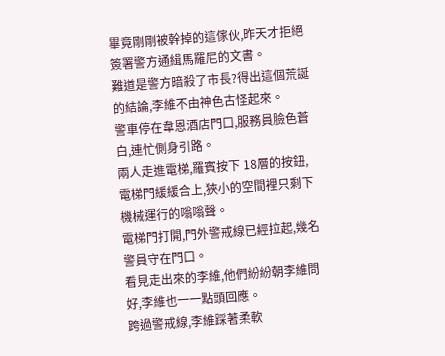畢竟剛剛被幹掉的這傢伙,昨天才拒絕簽署警方通緝馬羅尼的文書。
難道是警方暗殺了市長?得出這個荒誕的結論,李維不由神色古怪起來。
警車停在韋恩酒店門口,服務員臉色蒼白,連忙側身引路。
兩人走進電梯,羅賓按下 18層的按鈕,電梯門緩緩合上,狹小的空間裡只剩下機械運行的嗡嗡聲。
電梯門打開,門外警戒線已經拉起,幾名警員守在門口。
看見走出來的李維,他們紛紛朝李維問好,李維也一一點頭回應。
跨過警戒線,李維踩著柔軟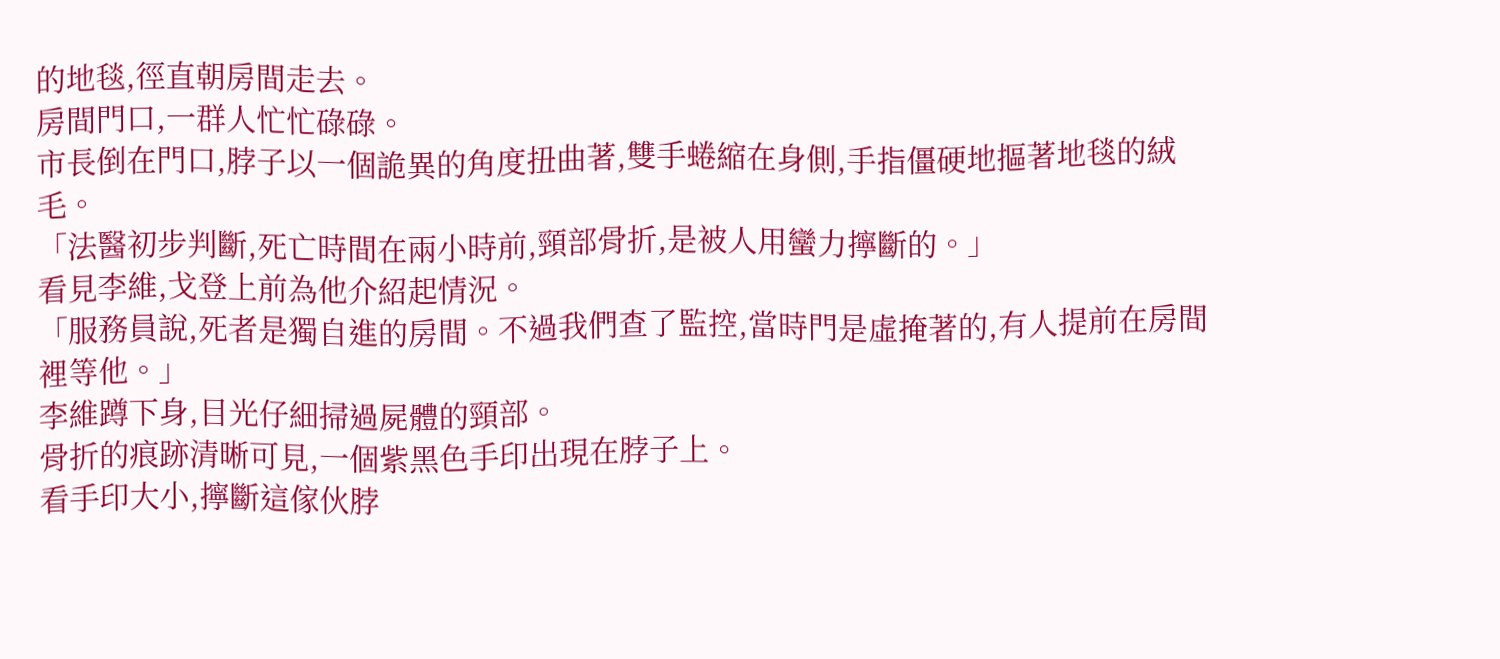的地毯,徑直朝房間走去。
房間門口,一群人忙忙碌碌。
市長倒在門口,脖子以一個詭異的角度扭曲著,雙手蜷縮在身側,手指僵硬地摳著地毯的絨毛。
「法醫初步判斷,死亡時間在兩小時前,頸部骨折,是被人用蠻力擰斷的。」
看見李維,戈登上前為他介紹起情況。
「服務員說,死者是獨自進的房間。不過我們查了監控,當時門是虛掩著的,有人提前在房間裡等他。」
李維蹲下身,目光仔細掃過屍體的頸部。
骨折的痕跡清晰可見,一個紫黑色手印出現在脖子上。
看手印大小,擰斷這傢伙脖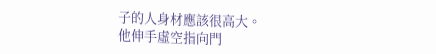子的人身材應該很高大。
他伸手虛空指向門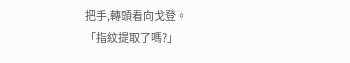把手,轉頭看向戈登。
「指紋提取了嗎?」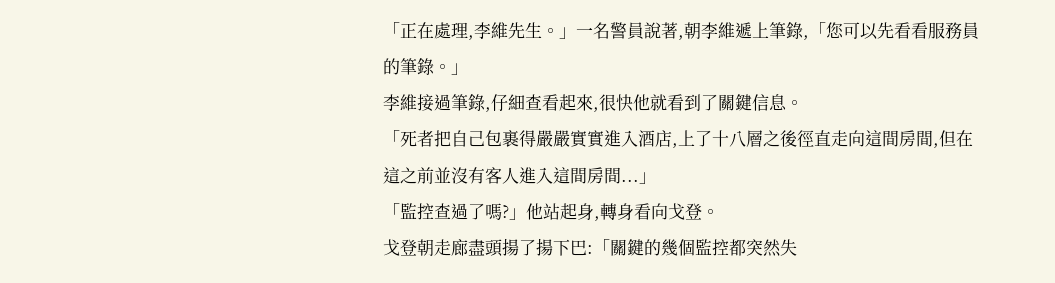「正在處理,李維先生。」一名警員說著,朝李維遞上筆錄,「您可以先看看服務員的筆錄。」
李維接過筆錄,仔細查看起來,很快他就看到了關鍵信息。
「死者把自己包裹得嚴嚴實實進入酒店,上了十八層之後徑直走向這間房間,但在這之前並沒有客人進入這間房間...」
「監控查過了嗎?」他站起身,轉身看向戈登。
戈登朝走廊盡頭揚了揚下巴:「關鍵的幾個監控都突然失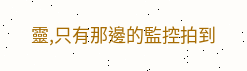靈,只有那邊的監控拍到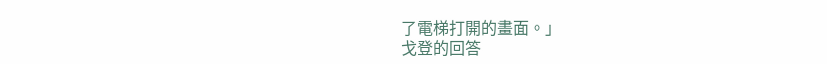了電梯打開的畫面。」
戈登的回答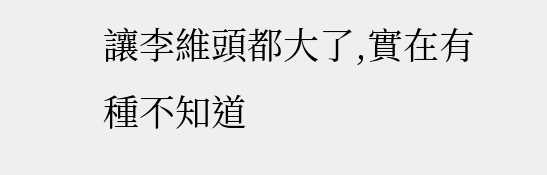讓李維頭都大了,實在有種不知道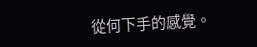從何下手的感覺。